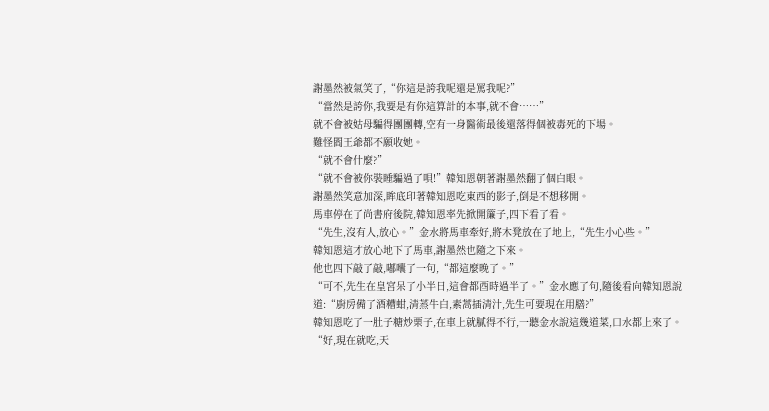謝墨然被氣笑了,“你這是誇我呢還是罵我呢?”
“當然是誇你,我要是有你這算計的本事,就不會……”
就不會被姑母騙得團團轉,空有一身醫術最後還落得個被毒死的下場。
難怪閻王爺都不願收她。
“就不會什麼?”
“就不會被你裝睡騙過了唄!”韓知恩朝著謝墨然翻了個白眼。
謝墨然笑意加深,眸底印著韓知恩吃東西的影子,倒是不想移開。
馬車停在了尚書府後院,韓知恩率先掀開簾子,四下看了看。
“先生,沒有人,放心。”金水將馬車牽好,將木凳放在了地上,“先生小心些。”
韓知恩這才放心地下了馬車,謝墨然也隨之下來。
他也四下敲了敲,嘟囔了一句,“都這麼晚了。”
“可不,先生在皇宮呆了小半日,這會都酉時過半了。”金水應了句,隨後看向韓知恩說道:“廚房備了酒糟蚶,清蒸牛白,素蒿插清汁,先生可要現在用膳?”
韓知恩吃了一肚子糖炒栗子,在車上就膩得不行,一聽金水說這幾道菜,口水都上來了。
“好,現在就吃,天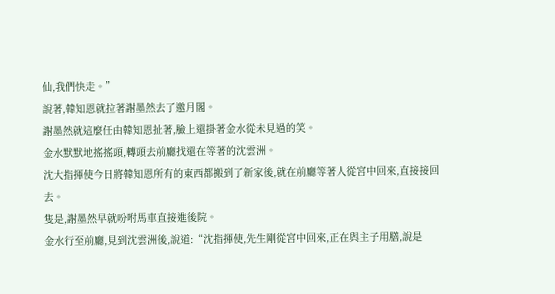仙,我們快走。”
說著,韓知恩就拉著謝墨然去了邀月閣。
謝墨然就這麼任由韓知恩扯著,臉上還掛著金水從未見過的笑。
金水默默地搖搖頭,轉頭去前廳找還在等著的沈雲洲。
沈大指揮使今日將韓知恩所有的東西都搬到了新家後,就在前廳等著人從宮中回來,直接接回去。
隻是,謝墨然早就吩咐馬車直接進後院。
金水行至前廳,見到沈雲洲後,說道:“沈指揮使,先生剛從宮中回來,正在與主子用膳,說是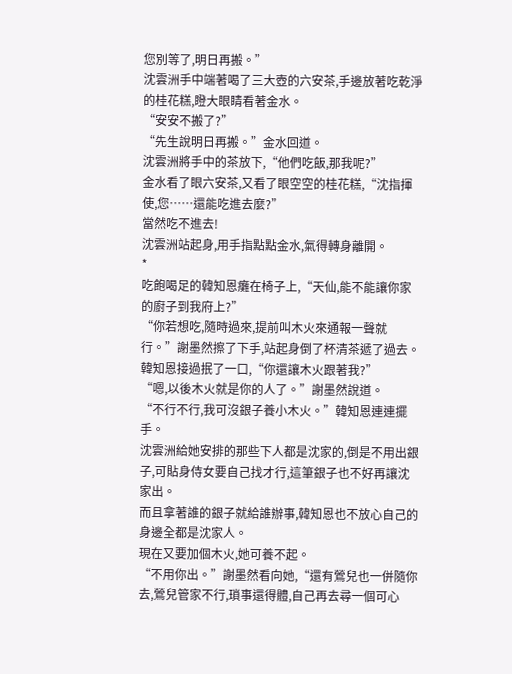您別等了,明日再搬。”
沈雲洲手中端著喝了三大壺的六安茶,手邊放著吃乾淨的桂花糕,瞪大眼睛看著金水。
“安安不搬了?”
“先生說明日再搬。”金水回道。
沈雲洲將手中的茶放下,“他們吃飯,那我呢?”
金水看了眼六安茶,又看了眼空空的桂花糕,“沈指揮使,您……還能吃進去麼?”
當然吃不進去!
沈雲洲站起身,用手指點點金水,氣得轉身離開。
*
吃飽喝足的韓知恩癱在椅子上,“天仙,能不能讓你家的廚子到我府上?”
“你若想吃,隨時過來,提前叫木火來通報一聲就行。”謝墨然擦了下手,站起身倒了杯清茶遞了過去。
韓知恩接過抿了一口,“你還讓木火跟著我?”
“嗯,以後木火就是你的人了。”謝墨然說道。
“不行不行,我可沒銀子養小木火。”韓知恩連連擺手。
沈雲洲給她安排的那些下人都是沈家的,倒是不用出銀子,可貼身侍女要自己找才行,這筆銀子也不好再讓沈家出。
而且拿著誰的銀子就給誰辦事,韓知恩也不放心自己的身邊全都是沈家人。
現在又要加個木火,她可養不起。
“不用你出。”謝墨然看向她,“還有鶯兒也一併隨你去,鶯兒管家不行,瑣事還得體,自己再去尋一個可心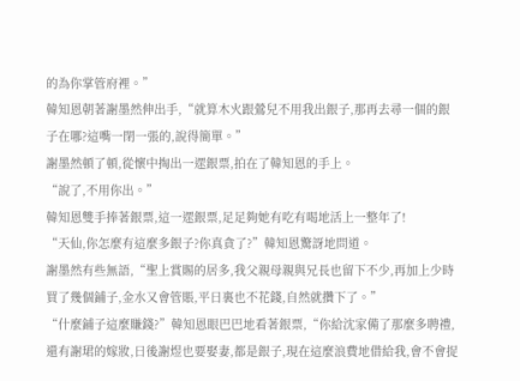的為你掌管府裡。”
韓知恩朝著謝墨然伸出手,“就算木火跟鶯兒不用我出銀子,那再去尋一個的銀子在哪?這嘴一閉一張的,說得簡單。”
謝墨然頓了頓,從懷中掏出一遝銀票,拍在了韓知恩的手上。
“說了,不用你出。”
韓知恩雙手捧著銀票,這一遝銀票,足足夠她有吃有喝地活上一整年了!
“天仙,你怎麼有這麼多銀子?你真貪了?”韓知恩驚訝地問道。
謝墨然有些無語,“聖上賞賜的居多,我父親母親與兄長也留下不少,再加上少時買了幾個鋪子,金水又會管賬,平日裏也不花錢,自然就攢下了。”
“什麼鋪子這麼賺錢?”韓知恩眼巴巴地看著銀票,“你給沈家備了那麼多聘禮,還有謝珺的嫁妝,日後謝煜也要娶妻,都是銀子,現在這麼浪費地借給我,會不會捉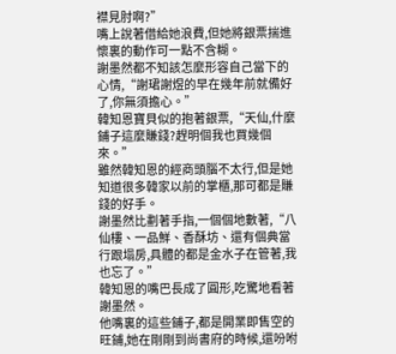襟見肘啊?”
嘴上說著借給她浪費,但她將銀票揣進懷裏的動作可一點不含糊。
謝墨然都不知該怎麼形容自己當下的心情,“謝珺謝煜的早在幾年前就備好了,你無須擔心。”
韓知恩寶貝似的抱著銀票,“天仙,什麼鋪子這麼賺錢?趕明個我也買幾個來。”
雖然韓知恩的經商頭腦不太行,但是她知道很多韓家以前的掌櫃,那可都是賺錢的好手。
謝墨然比劃著手指,一個個地數著,“八仙樓、一品鮮、香酥坊、還有個典當行跟塌房,具體的都是金水子在管著,我也忘了。”
韓知恩的嘴巴長成了圓形,吃驚地看著謝墨然。
他嘴裏的這些鋪子,都是開業即售空的旺鋪,她在剛剛到尚書府的時候,還吩咐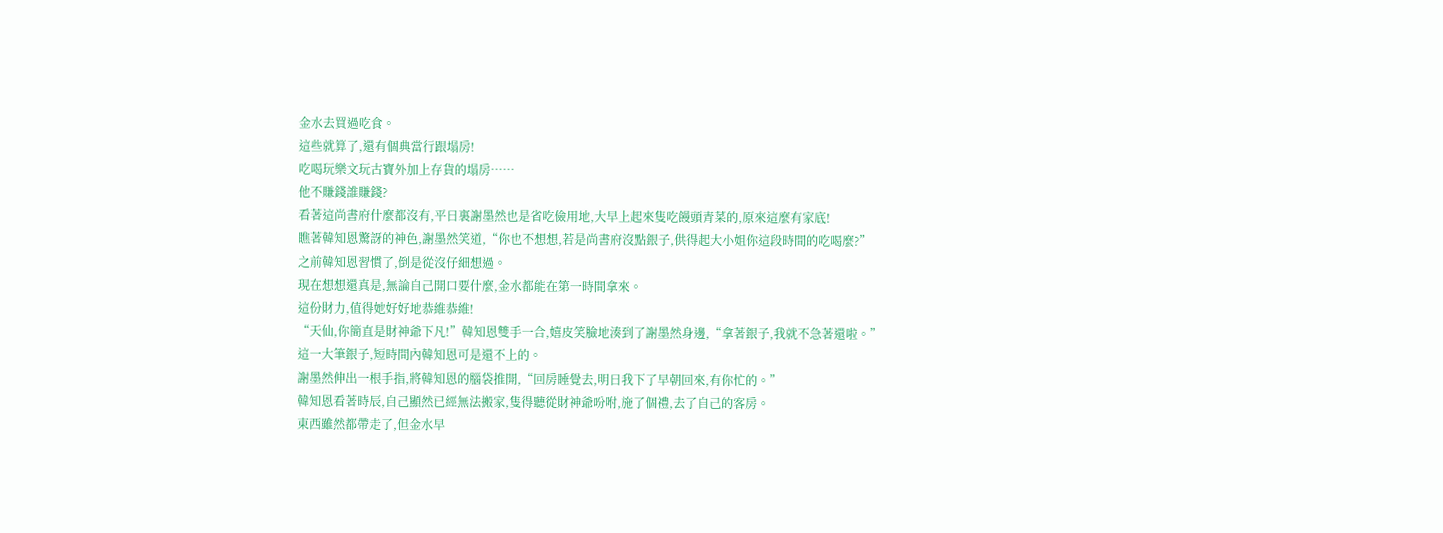金水去買過吃食。
這些就算了,還有個典當行跟塌房!
吃喝玩樂文玩古寶外加上存貨的塌房……
他不賺錢誰賺錢?
看著這尚書府什麼都沒有,平日裏謝墨然也是省吃儉用地,大早上起來隻吃饅頭青菜的,原來這麼有家底!
瞧著韓知恩驚訝的神色,謝墨然笑道,“你也不想想,若是尚書府沒點銀子,供得起大小姐你這段時間的吃喝麼?”
之前韓知恩習慣了,倒是從沒仔細想過。
現在想想還真是,無論自己開口要什麼,金水都能在第一時間拿來。
這份財力,值得她好好地恭維恭維!
“天仙,你簡直是財神爺下凡!”韓知恩雙手一合,嬉皮笑臉地湊到了謝墨然身邊,“拿著銀子,我就不急著還啦。”
這一大筆銀子,短時間內韓知恩可是還不上的。
謝墨然伸出一根手指,將韓知恩的腦袋推開,“回房睡覺去,明日我下了早朝回來,有你忙的。”
韓知恩看著時辰,自己顯然已經無法搬家,隻得聽從財神爺吩咐,施了個禮,去了自己的客房。
東西雖然都帶走了,但金水早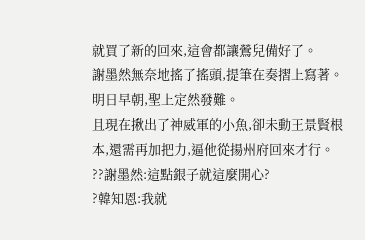就買了新的回來,這會都讓鶯兒備好了。
謝墨然無奈地搖了搖頭,提筆在奏摺上寫著。
明日早朝,聖上定然發難。
且現在揪出了神威軍的小魚,卻未動王景賢根本,還需再加把力,逼他從揚州府回來才行。
??謝墨然:這點銀子就這麼開心?
?韓知恩:我就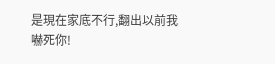是現在家底不行,翻出以前我嚇死你!